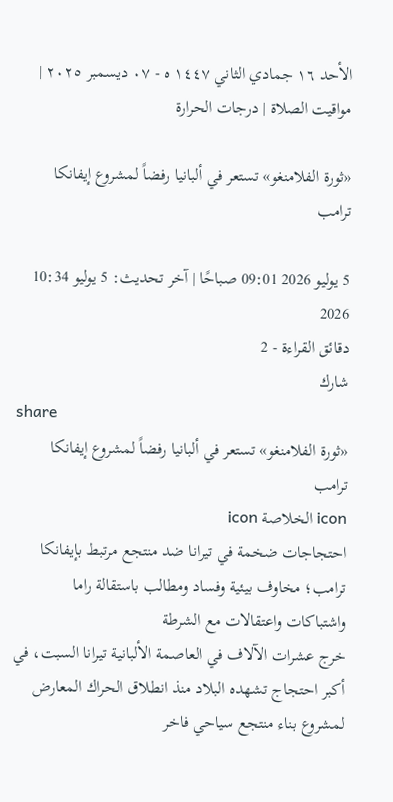الأحد ١٦ جمادي الثاني ١٤٤٧ ه - ٠٧ ديسمبر ٢٠٢٥ | مواقيت الصلاة | درجات الحرارة

«ثورة الفلامنغو» تستعر في ألبانيا رفضاً لمشروع إيفانكا ترامب

5 يوليو 2026 09:01 صباحًا | آخر تحديث: 5 يوليو 10:34 2026
دقائق القراءة - 2
شارك
share
«ثورة الفلامنغو» تستعر في ألبانيا رفضاً لمشروع إيفانكا ترامب
icon الخلاصة icon
احتجاجات ضخمة في تيرانا ضد منتجع مرتبط بإيفانكا ترامب؛ مخاوف بيئية وفساد ومطالب باستقالة راما واشتباكات واعتقالات مع الشرطة
خرج عشرات الآلاف في العاصمة الألبانية تيرانا السبت، في أكبر احتجاج تشهده البلاد منذ انطلاق الحراك المعارض لمشروع بناء منتجع سياحي فاخر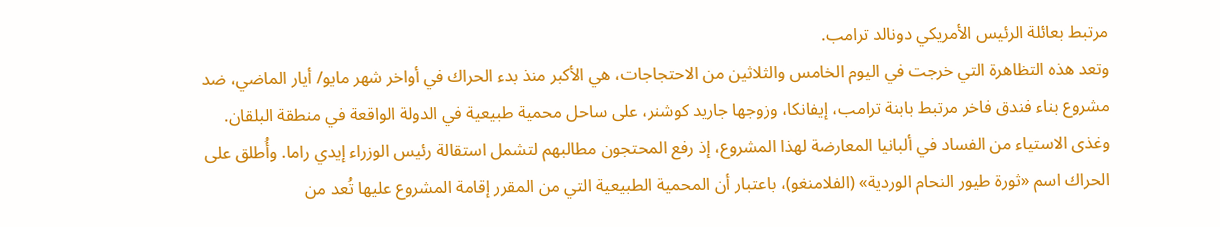مرتبط بعائلة الرئيس الأمريكي دونالد ترامب.
وتعد هذه التظاهرة التي خرجت في اليوم الخامس والثلاثين من الاحتجاجات، هي الأكبر منذ بدء الحراك في أواخر شهر مايو/ أيار الماضي، ضد مشروع بناء فندق فاخر مرتبط بابنة ترامب، إيفانكا، وزوجها جاريد كوشنر، على ساحل محمية طبيعية في الدولة الواقعة في منطقة البلقان.
وغذى الاستياء من الفساد في ألبانيا المعارضة لهذا المشروع، إذ رفع المحتجون مطالبهم لتشمل استقالة رئيس الوزراء إيدي راما. وأُطلق على الحراك اسم «ثورة طيور النحام الوردية» (الفلامنغو)، باعتبار أن المحمية الطبيعية التي من المقرر إقامة المشروع عليها تُعد من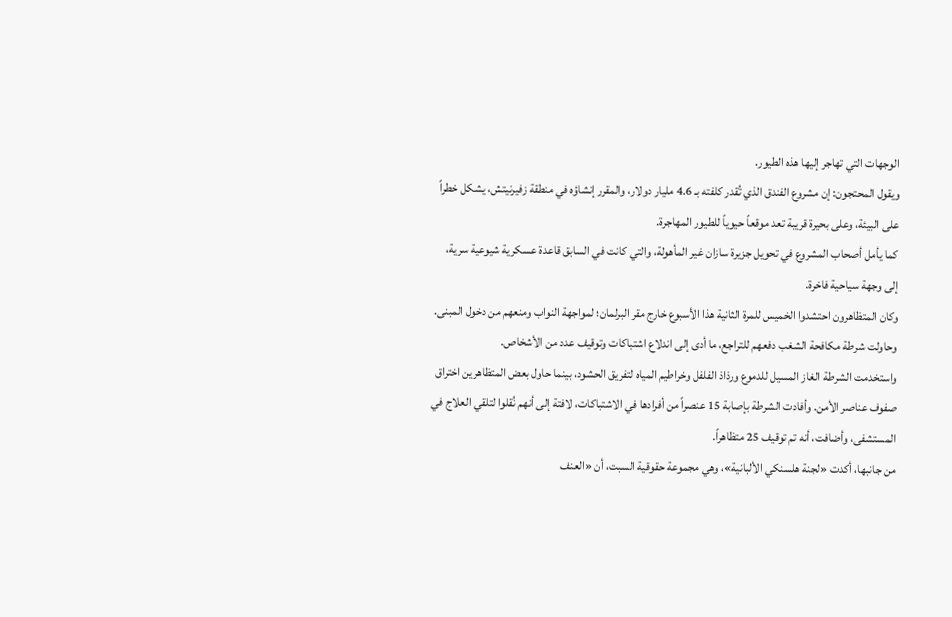الوجهات التي تهاجر إليها هذه الطيور.
ويقول المحتجون: إن مشروع الفندق الذي تُقدر كلفته بـ 4.6 مليار دولار، والمقرر إنشاؤه في منطقة زفيرنيتش، يشكل خطراً على البيئة، وعلى بحيرة قريبة تعد موقعاً حيوياً للطيور المهاجرة.
كما يأمل أصحاب المشروع في تحويل جزيرة سازان غير المأهولة، والتي كانت في السابق قاعدة عسكرية شيوعية سرية، إلى وجهة سياحية فاخرة.
وكان المتظاهرون احتشدوا الخميس للمرة الثانية هذا الأسبوع خارج مقر البرلمان؛ لمواجهة النواب ومنعهم من دخول المبنى. وحاولت شرطة مكافحة الشغب دفعهم للتراجع، ما أدى إلى اندلاع اشتباكات وتوقيف عدد من الأشخاص.
واستخدمت الشرطة الغاز المسيل للدموع ورذاذ الفلفل وخراطيم المياه لتفريق الحشود، بينما حاول بعض المتظاهرين اختراق صفوف عناصر الأمن. وأفادت الشرطة بإصابة 15 عنصراً من أفرادها في الاشتباكات، لافتة إلى أنهم نُقلوا لتلقي العلاج في المستشفى، وأضافت، أنه تم توقيف 25 متظاهراً.
من جانبها، أكدت «لجنة هلسنكي الألبانية»، وهي مجموعة حقوقية السبت، أن «العنف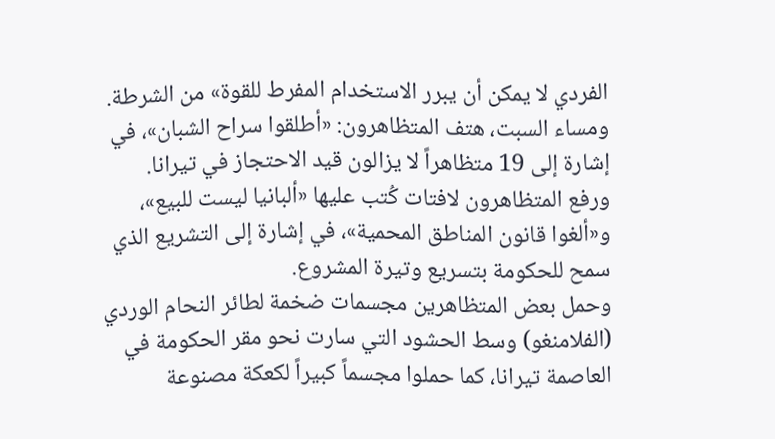الفردي لا يمكن أن يبرر الاستخدام المفرط للقوة» من الشرطة. ومساء السبت، هتف المتظاهرون: «أطلقوا سراح الشبان»، في إشارة إلى 19 متظاهراً لا يزالون قيد الاحتجاز في تيرانا.
ورفع المتظاهرون لافتات كُتب عليها «ألبانيا ليست للبيع»، و«ألغوا قانون المناطق المحمية»، في إشارة إلى التشريع الذي سمح للحكومة بتسريع وتيرة المشروع.
وحمل بعض المتظاهرين مجسمات ضخمة لطائر النحام الوردي (الفلامنغو) وسط الحشود التي سارت نحو مقر الحكومة في العاصمة تيرانا، كما حملوا مجسماً كبيراً لكعكة مصنوعة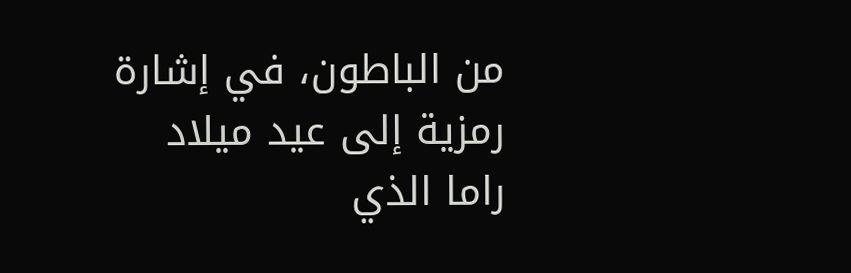من الباطون، في إشارة رمزية إلى عيد ميلاد راما الذي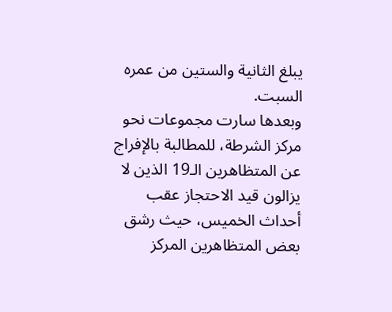يبلغ الثانية والستين من عمره السبت.
وبعدها سارت مجموعات نحو مركز الشرطة، للمطالبة بالإفراج عن المتظاهرين الـ19 الذين لا يزالون قيد الاحتجاز عقب أحداث الخميس، حيث رشق بعض المتظاهرين المركز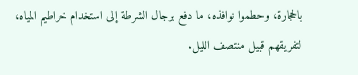بالحجارة، وحطموا نوافذه، ما دفع برجال الشرطة إلى استخدام خراطيم المياه، لتفريقهم قبيل منتصف الليل.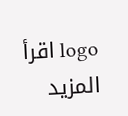logo اقرأ المزيد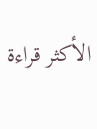الأكثر قراءة